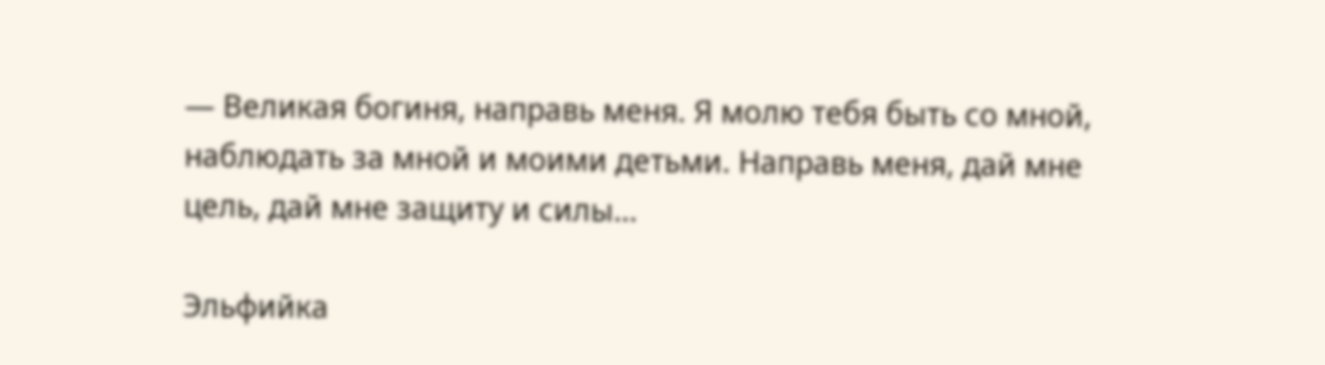— Великая богиня, направь меня. Я молю тебя быть со мной, наблюдать за мной и моими детьми. Направь меня, дай мне цель, дай мне защиту и силы…

Эльфийка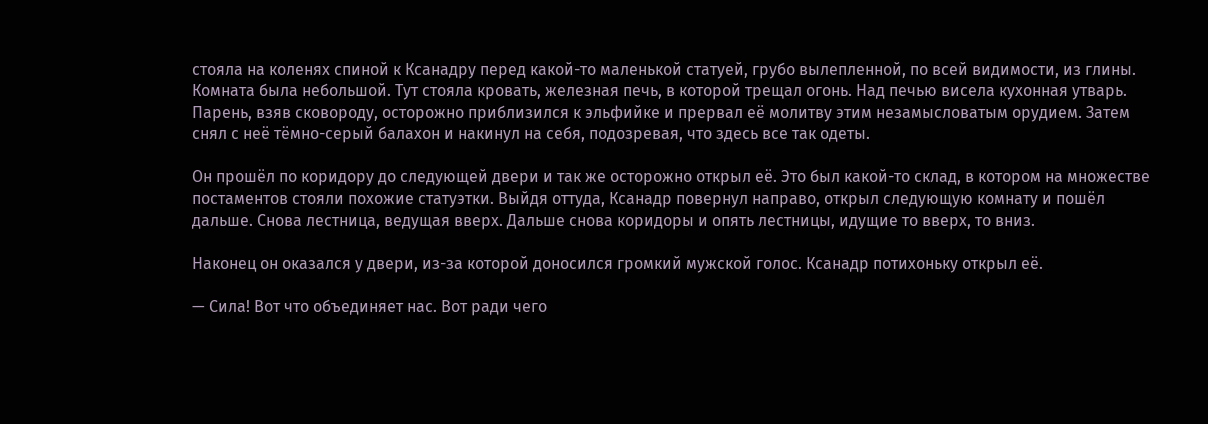стояла на коленях спиной к Ксанадру перед какой-то маленькой статуей, грубо вылепленной, по всей видимости, из глины. Комната была небольшой. Тут стояла кровать, железная печь, в которой трещал огонь. Над печью висела кухонная утварь. Парень, взяв сковороду, осторожно приблизился к эльфийке и прервал её молитву этим незамысловатым орудием. Затем снял с неё тёмно-серый балахон и накинул на себя, подозревая, что здесь все так одеты.

Он прошёл по коридору до следующей двери и так же осторожно открыл её. Это был какой-то склад, в котором на множестве постаментов стояли похожие статуэтки. Выйдя оттуда, Ксанадр повернул направо, открыл следующую комнату и пошёл дальше. Снова лестница, ведущая вверх. Дальше снова коридоры и опять лестницы, идущие то вверх, то вниз.

Наконец он оказался у двери, из-за которой доносился громкий мужской голос. Ксанадр потихоньку открыл её.

— Сила! Вот что объединяет нас. Вот ради чего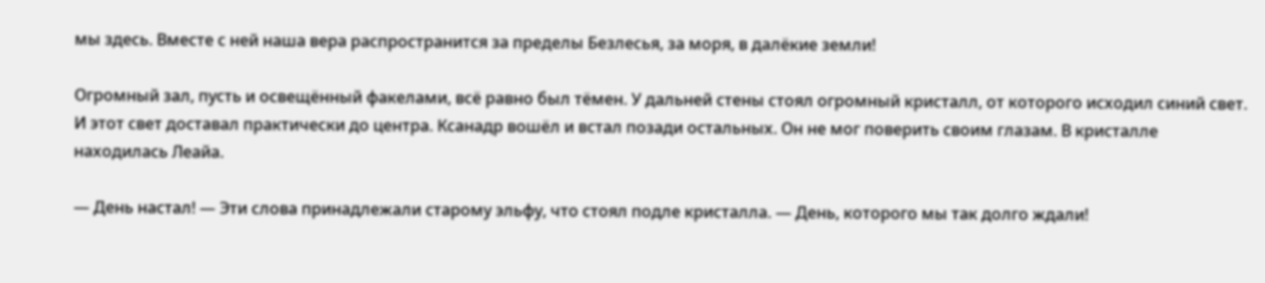мы здесь. Вместе с ней наша вера распространится за пределы Безлесья, за моря, в далёкие земли!

Огромный зал, пусть и освещённый факелами, всё равно был тёмен. У дальней стены стоял огромный кристалл, от которого исходил синий свет. И этот свет доставал практически до центра. Ксанадр вошёл и встал позади остальных. Он не мог поверить своим глазам. В кристалле находилась Леайа.

— День настал! — Эти слова принадлежали старому эльфу, что стоял подле кристалла. — День, которого мы так долго ждали!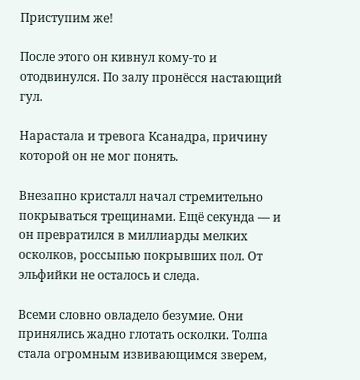Приступим же!

После этого он кивнул кому-то и отодвинулся. По залу пронёсся настающий гул.

Нарастала и тревога Ксанадра, причину которой он не мог понять.

Внезапно кристалл начал стремительно покрываться трещинами. Ещё секунда — и он превратился в миллиарды мелких осколков, россыпью покрывших пол. От эльфийки не осталось и следа.

Всеми словно овладело безумие. Они принялись жадно глотать осколки. Толпа стала огромным извивающимся зверем,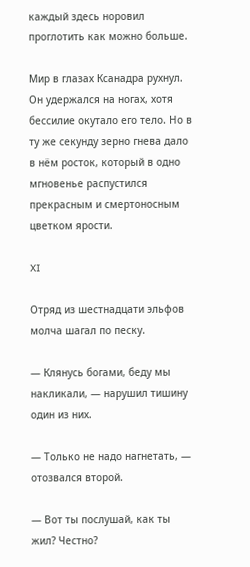каждый здесь норовил проглотить как можно больше.

Мир в глазах Ксанадра рухнул. Он удержался на ногах, хотя бессилие окутало его тело. Но в ту же секунду зерно гнева дало в нём росток, который в одно мгновенье распустился прекрасным и смертоносным цветком ярости.

XI

Отряд из шестнадцати эльфов молча шагал по песку.

— Клянусь богами, беду мы накликали, — нарушил тишину один из них.

— Только не надо нагнетать, — отозвался второй.

— Вот ты послушай, как ты жил? Честно?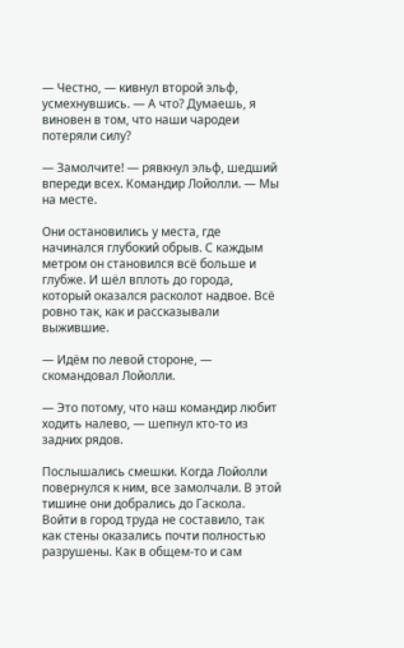— Честно, — кивнул второй эльф, усмехнувшись. — А что? Думаешь, я виновен в том, что наши чародеи потеряли силу?

— Замолчите! — рявкнул эльф, шедший впереди всех. Командир Лойолли. — Мы на месте.

Они остановились у места, где начинался глубокий обрыв. С каждым метром он становился всё больше и глубже. И шёл вплоть до города, который оказался расколот надвое. Всё ровно так, как и рассказывали выжившие.

— Идём по левой стороне, — скомандовал Лойолли.

— Это потому, что наш командир любит ходить налево, — шепнул кто-то из задних рядов.

Послышались смешки. Когда Лойолли повернулся к ним, все замолчали. В этой тишине они добрались до Гаскола. Войти в город труда не составило, так как стены оказались почти полностью разрушены. Как в общем-то и сам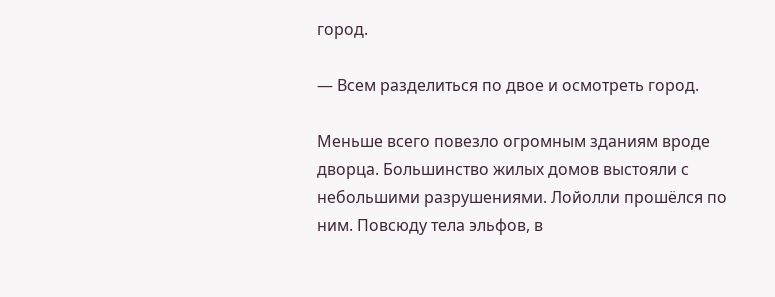город.

— Всем разделиться по двое и осмотреть город.

Меньше всего повезло огромным зданиям вроде дворца. Большинство жилых домов выстояли с небольшими разрушениями. Лойолли прошёлся по ним. Повсюду тела эльфов, в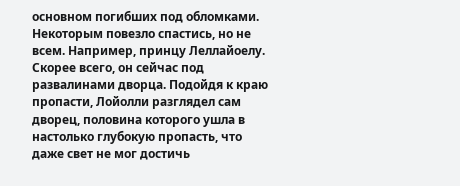основном погибших под обломками. Некоторым повезло спастись, но не всем. Например, принцу Леллайоелу. Скорее всего, он сейчас под развалинами дворца. Подойдя к краю пропасти, Лойолли разглядел сам дворец, половина которого ушла в настолько глубокую пропасть, что даже свет не мог достичь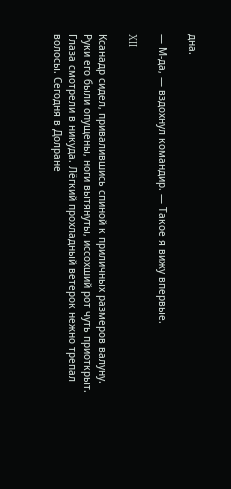дна.

— М-да, — вздохнул командир. — Такое я вижу впервые.

XII

Ксанадр сидел, привалившись спиной к приличных размеров валуну. Руки его были опущены, ноги вытянуты, иссохший рот чуть приоткрыт. Глаза смотрели в никуда. Лёгкий прохладный ветерок нежно трепал волосы. Сегодня в Долране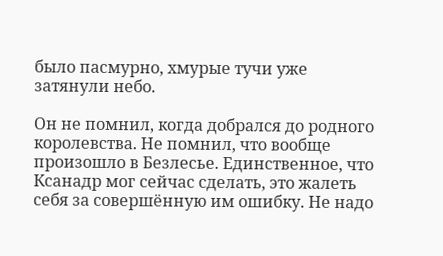было пасмурно, хмурые тучи уже затянули небо.

Он не помнил, когда добрался до родного королевства. Не помнил, что вообще произошло в Безлесье. Единственное, что Ксанадр мог сейчас сделать, это жалеть себя за совершённую им ошибку. Не надо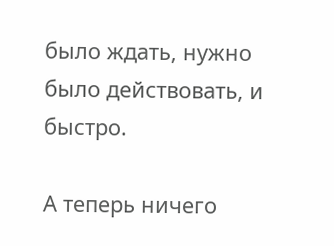было ждать, нужно было действовать, и быстро.

А теперь ничего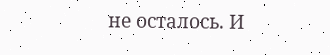не осталось. И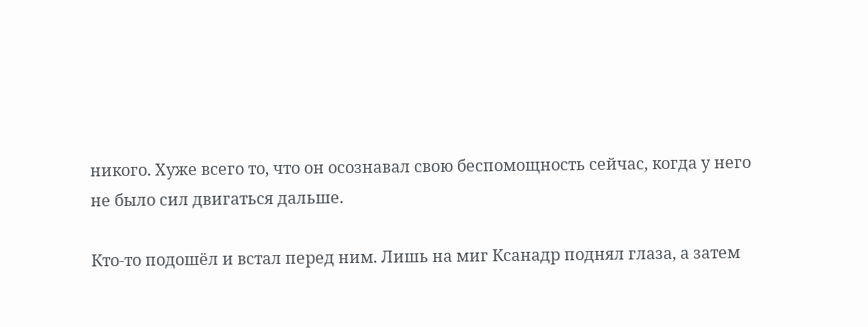никого. Хуже всего то, что он осознавал свою беспомощность сейчас, когда у него не было сил двигаться дальше.

Кто-то подошёл и встал перед ним. Лишь на миг Ксанадр поднял глаза, а затем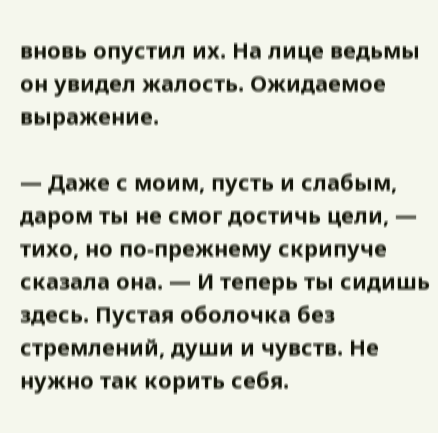вновь опустил их. На лице ведьмы он увидел жалость. Ожидаемое выражение.

— Даже с моим, пусть и слабым, даром ты не смог достичь цели, — тихо, но по-прежнему скрипуче сказала она. — И теперь ты сидишь здесь. Пустая оболочка без стремлений, души и чувств. Не нужно так корить себя.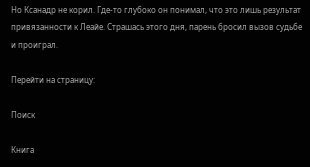Но Ксанадр не корил. Где-то глубоко он понимал, что это лишь результат привязанности к Леайе. Страшась этого дня, парень бросил вызов судьбе и проиграл.

Перейти на страницу:

Поиск

Книга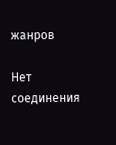жанров

Нет соединения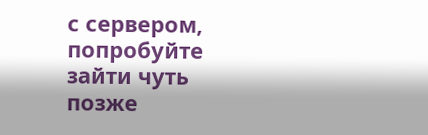с сервером, попробуйте зайти чуть позже